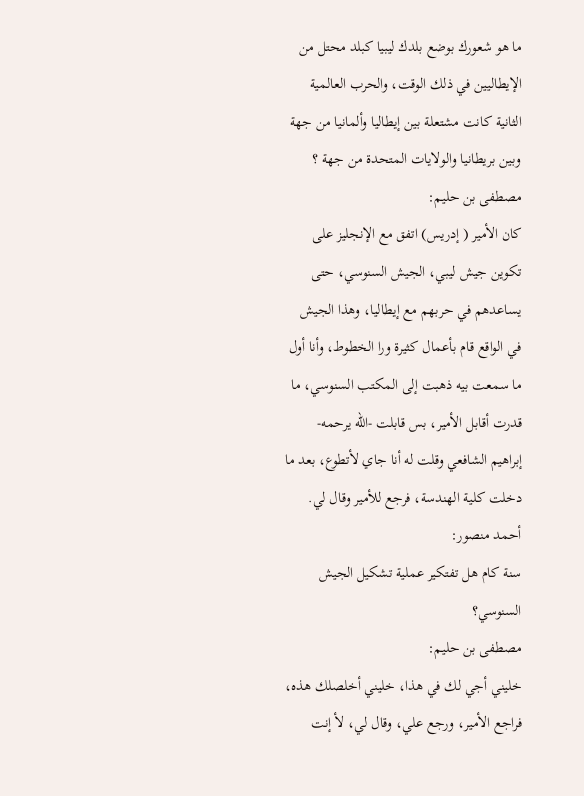ما هو شعورك بوضع بلدك ليبيا كبلد محتل من الإيطاليين في ذلك الوقت، والحرب العالمية الثانية كانت مشتعلة بين إيطاليا وألمانيا من جهة وبين بريطانيا والولايات المتحدة من جهة ؟
مصطفى بن حليم:
كان الأمير ( إدريس) اتفق مع الإنجليز على تكوين جيش ليبي، الجيش السنوسي، حتى يساعدهم في حربهم مع إيطاليا، وهذا الجيش في الواقع قام بأعمال كثيرة ورا الخطوط، وأنا أول ما سمعت بيه ذهبت إلى المكتب السنوسي، ما قدرت أقابل الأمير، بس قابلت -الله يرحمه- إبراهيم الشافعي وقلت له أنا جاي لأتطوع، بعد ما دخلت كلية الهندسة، فرجع للأمير وقال لي.
أحمد منصور:
سنة كام هل تفتكير عملية تشكيل الجيش السنوسي؟
مصطفى بن حليم:
خليني أجي لك في هذا، خليني أخلصلك هذه، فراجع الأمير، ورجع علي، وقال لي، لأ إنت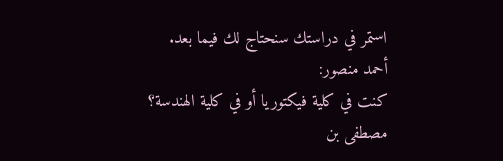استمر في دراستك سنحتاج لك فيما بعد.
أحمد منصور:
كنت في كلية فيكتوريا أو في كلية الهندسة؟
مصطفى بن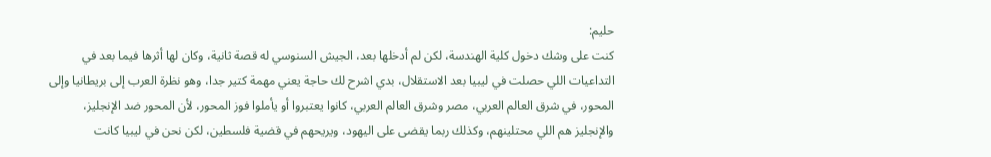حليم:
كنت على وشك دخول كلية الهندسة، لكن لم أدخلها بعد، الجيش السنوسي له قصة ثانية، وكان لها أثرها فيما بعد في التداعيات اللي حصلت في ليبيا بعد الاستقلال، بدي اشرح لك حاجة يعني مهمة كتير جدا، وهو نظرة العرب إلى بريطانيا وإلى المحور، في شرق العالم العربي، مصر وشرق العالم العربي، كانوا يعتبروا أو يأملوا فوز المحور، لأن المحور ضد الإنجليز، والإنجليز هم اللي محتلينهم، وكذلك ربما يقضى على اليهود، ويريحهم في قضية فلسطين، لكن نحن في ليبيا كانت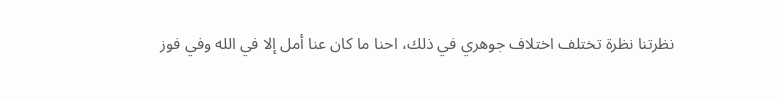نظرتنا نظرة تختلف اختلاف جوهري في ذلك، احنا ما كان عنا أمل إلا في الله وفي فوز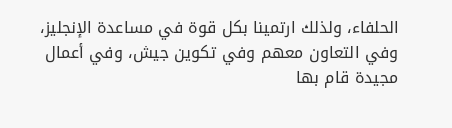الحلفاء، ولذلك ارتمينا بكل قوة في مساعدة الإنجليز، وفي التعاون معهم وفي تكوين جيش، وفي أعمال مجيدة قام بها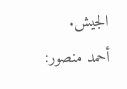الجيش.
أحمد منصور: